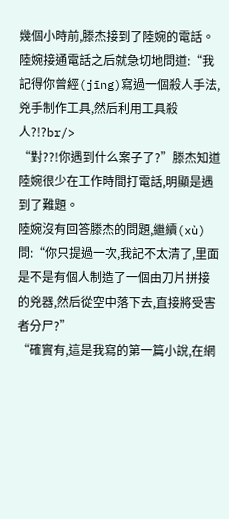幾個小時前,滕杰接到了陸婉的電話。
陸婉接通電話之后就急切地問道:“我記得你曾經(jīng)寫過一個殺人手法,兇手制作工具,然后利用工具殺人?!?br/>
“對??!你遇到什么案子了?”滕杰知道陸婉很少在工作時間打電話,明顯是遇到了難題。
陸婉沒有回答滕杰的問題,繼續(xù)問:“你只提過一次,我記不太清了,里面是不是有個人制造了一個由刀片拼接的兇器,然后從空中落下去,直接將受害者分尸?”
“確實有,這是我寫的第一篇小說,在網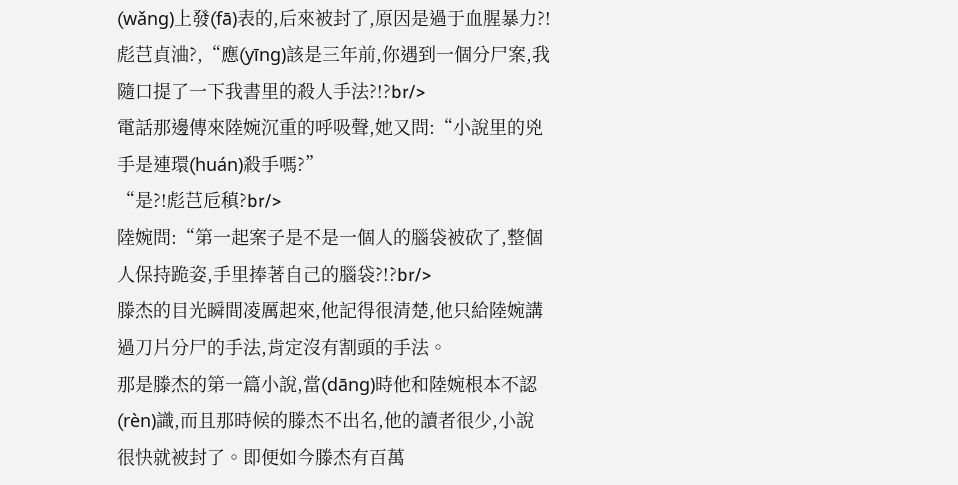(wǎng)上發(fā)表的,后來被封了,原因是過于血腥暴力?!彪芑貞浀?,“應(yīng)該是三年前,你遇到一個分尸案,我隨口提了一下我書里的殺人手法?!?br/>
電話那邊傳來陸婉沉重的呼吸聲,她又問:“小說里的兇手是連環(huán)殺手嗎?”
“是?!彪芑卮稹?br/>
陸婉問:“第一起案子是不是一個人的腦袋被砍了,整個人保持跪姿,手里捧著自己的腦袋?!?br/>
滕杰的目光瞬間凌厲起來,他記得很清楚,他只給陸婉講過刀片分尸的手法,肯定沒有割頭的手法。
那是滕杰的第一篇小說,當(dāng)時他和陸婉根本不認(rèn)識,而且那時候的滕杰不出名,他的讀者很少,小說很快就被封了。即便如今滕杰有百萬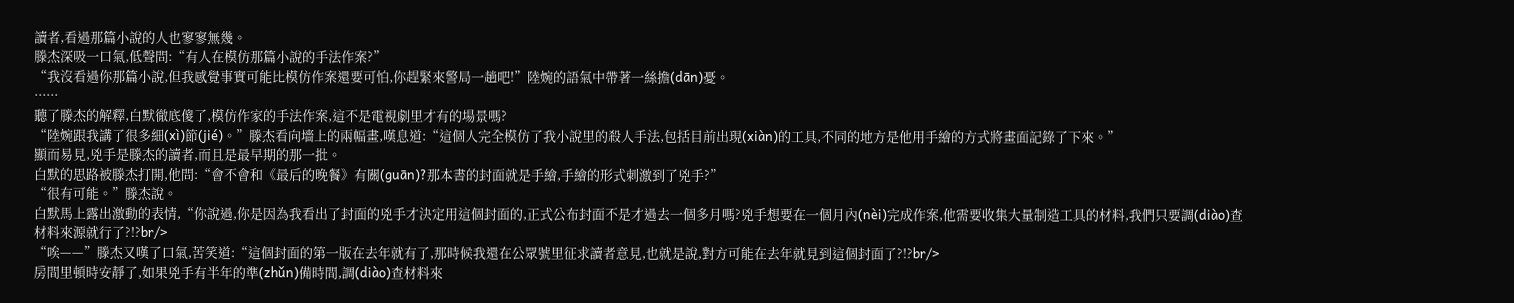讀者,看過那篇小說的人也寥寥無幾。
滕杰深吸一口氣,低聲問:“有人在模仿那篇小說的手法作案?”
“我沒看過你那篇小說,但我感覺事實可能比模仿作案還要可怕,你趕緊來警局一趟吧!”陸婉的語氣中帶著一絲擔(dān)憂。
······
聽了滕杰的解釋,白默徹底傻了,模仿作家的手法作案,這不是電視劇里才有的場景嗎?
“陸婉跟我講了很多細(xì)節(jié)。”滕杰看向墻上的兩幅畫,嘆息道:“這個人完全模仿了我小說里的殺人手法,包括目前出現(xiàn)的工具,不同的地方是他用手繪的方式將畫面記錄了下來。”
顯而易見,兇手是滕杰的讀者,而且是最早期的那一批。
白默的思路被滕杰打開,他問:“會不會和《最后的晚餐》有關(guān)?那本書的封面就是手繪,手繪的形式刺激到了兇手?”
“很有可能。”滕杰說。
白默馬上露出激動的表情,“你說過,你是因為我看出了封面的兇手才決定用這個封面的,正式公布封面不是才過去一個多月嗎?兇手想要在一個月內(nèi)完成作案,他需要收集大量制造工具的材料,我們只要調(diào)查材料來源就行了?!?br/>
“唉——”滕杰又嘆了口氣,苦笑道:“這個封面的第一版在去年就有了,那時候我還在公眾號里征求讀者意見,也就是說,對方可能在去年就見到這個封面了?!?br/>
房間里頓時安靜了,如果兇手有半年的準(zhǔn)備時間,調(diào)查材料來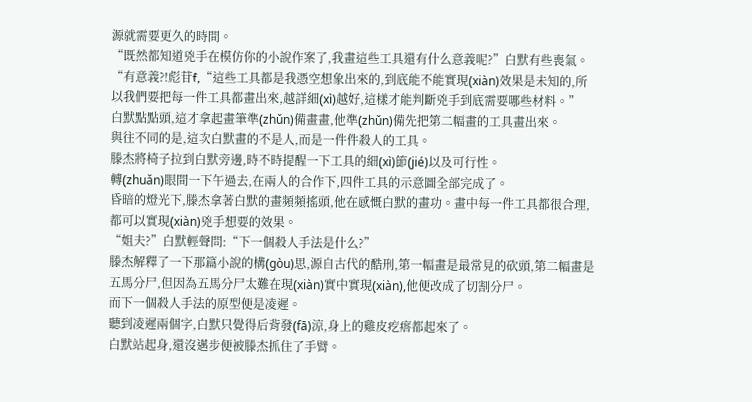源就需要更久的時間。
“既然都知道兇手在模仿你的小說作案了,我畫這些工具還有什么意義呢?”白默有些喪氣。
“有意義?!彪苷f,“這些工具都是我憑空想象出來的,到底能不能實現(xiàn)效果是未知的,所以我們要把每一件工具都畫出來,越詳細(xì)越好,這樣才能判斷兇手到底需要哪些材料。”
白默點點頭,這才拿起畫筆準(zhǔn)備畫畫,他準(zhǔn)備先把第二幅畫的工具畫出來。
與往不同的是,這次白默畫的不是人,而是一件件殺人的工具。
滕杰將椅子拉到白默旁邊,時不時提醒一下工具的細(xì)節(jié)以及可行性。
轉(zhuǎn)眼間一下午過去,在兩人的合作下,四件工具的示意圖全部完成了。
昏暗的燈光下,滕杰拿著白默的畫頻頻搖頭,他在感慨白默的畫功。畫中每一件工具都很合理,都可以實現(xiàn)兇手想要的效果。
“姐夫?”白默輕聲問:“下一個殺人手法是什么?”
滕杰解釋了一下那篇小說的構(gòu)思,源自古代的酷刑,第一幅畫是最常見的砍頭,第二幅畫是五馬分尸,但因為五馬分尸太難在現(xiàn)實中實現(xiàn),他便改成了切割分尸。
而下一個殺人手法的原型便是凌遲。
聽到凌遲兩個字,白默只覺得后背發(fā)涼,身上的雞皮疙瘩都起來了。
白默站起身,還沒邁步便被滕杰抓住了手臂。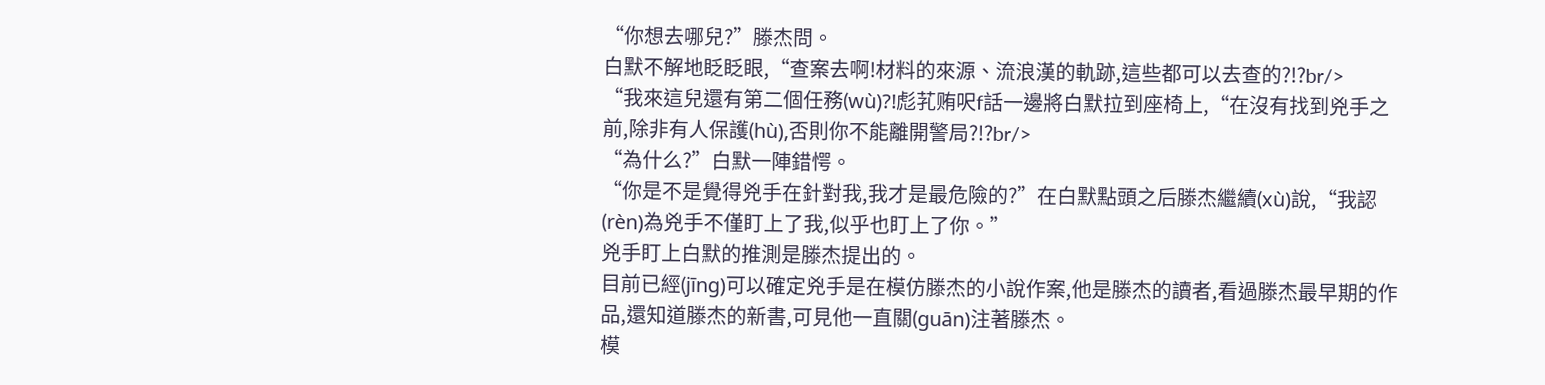“你想去哪兒?”滕杰問。
白默不解地眨眨眼,“查案去啊!材料的來源、流浪漢的軌跡,這些都可以去查的?!?br/>
“我來這兒還有第二個任務(wù)?!彪芤贿呎f話一邊將白默拉到座椅上,“在沒有找到兇手之前,除非有人保護(hù),否則你不能離開警局?!?br/>
“為什么?”白默一陣錯愕。
“你是不是覺得兇手在針對我,我才是最危險的?”在白默點頭之后滕杰繼續(xù)說,“我認(rèn)為兇手不僅盯上了我,似乎也盯上了你。”
兇手盯上白默的推測是滕杰提出的。
目前已經(jīng)可以確定兇手是在模仿滕杰的小說作案,他是滕杰的讀者,看過滕杰最早期的作品,還知道滕杰的新書,可見他一直關(guān)注著滕杰。
模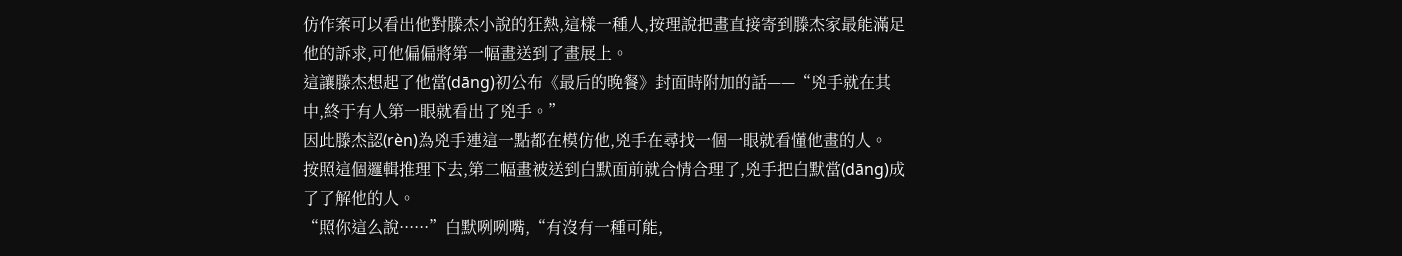仿作案可以看出他對滕杰小說的狂熱,這樣一種人,按理說把畫直接寄到滕杰家最能滿足他的訴求,可他偏偏將第一幅畫送到了畫展上。
這讓滕杰想起了他當(dāng)初公布《最后的晚餐》封面時附加的話——“兇手就在其中,終于有人第一眼就看出了兇手。”
因此滕杰認(rèn)為兇手連這一點都在模仿他,兇手在尋找一個一眼就看懂他畫的人。
按照這個邏輯推理下去,第二幅畫被送到白默面前就合情合理了,兇手把白默當(dāng)成了了解他的人。
“照你這么說······”白默咧咧嘴,“有沒有一種可能,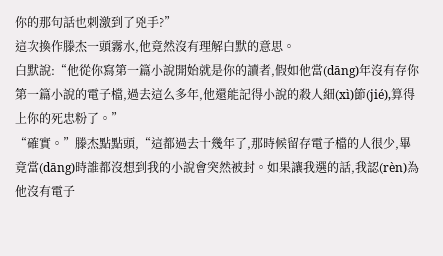你的那句話也刺激到了兇手?”
這次換作滕杰一頭霧水,他竟然沒有理解白默的意思。
白默說:“他從你寫第一篇小說開始就是你的讀者,假如他當(dāng)年沒有存你第一篇小說的電子檔,過去這么多年,他還能記得小說的殺人細(xì)節(jié),算得上你的死忠粉了。”
“確實。”滕杰點點頭,“這都過去十幾年了,那時候留存電子檔的人很少,畢竟當(dāng)時誰都沒想到我的小說會突然被封。如果讓我選的話,我認(rèn)為他沒有電子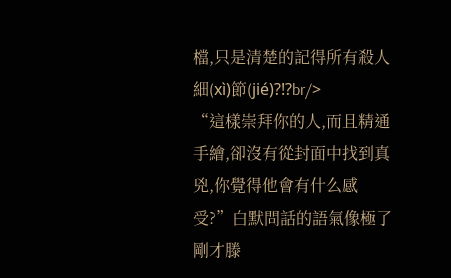檔,只是清楚的記得所有殺人細(xì)節(jié)?!?br/>
“這樣崇拜你的人,而且精通手繪,卻沒有從封面中找到真兇,你覺得他會有什么感受?”白默問話的語氣像極了剛才滕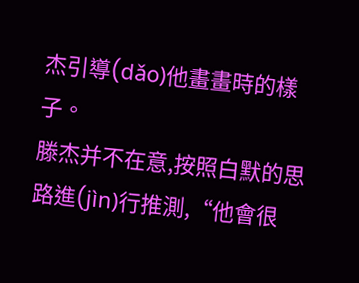杰引導(dǎo)他畫畫時的樣子。
滕杰并不在意,按照白默的思路進(jìn)行推測,“他會很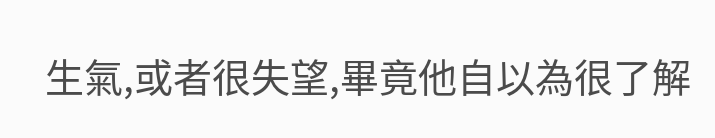生氣,或者很失望,畢竟他自以為很了解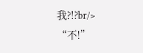我?!?br/>
“不!”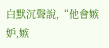白默沉聲說,“他會嫉妒,嫉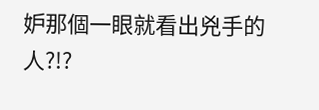妒那個一眼就看出兇手的人?!?